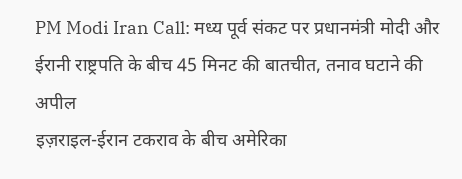PM Modi Iran Call: मध्य पूर्व संकट पर प्रधानमंत्री मोदी और ईरानी राष्ट्रपति के बीच 45 मिनट की बातचीत, तनाव घटाने की अपील
इज़राइल-ईरान टकराव के बीच अमेरिका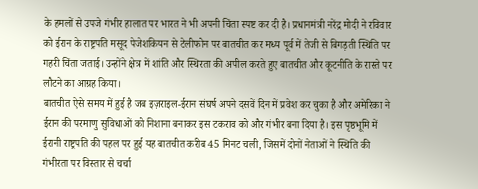के हमलों से उपजे गंभीर हालात पर भारत ने भी अपनी चिंता स्पष्ट कर दी है। प्रधानमंत्री नरेंद्र मोदी ने रविवार को ईरान के राष्ट्रपति मसूद पेजेशकियन से टेलीफोन पर बातचीत कर मध्य पूर्व में तेजी से बिगड़ती स्थिति पर गहरी चिंता जताई। उन्होंने क्षेत्र में शांति और स्थिरता की अपील करते हुए बातचीत और कूटनीति के रास्ते पर लौटने का आग्रह किया।
बातचीत ऐसे समय में हुई है जब इज़राइल-ईरान संघर्ष अपने दसवें दिन में प्रवेश कर चुका है और अमेरिका ने ईरान की परमाणु सुविधाओं को निशाना बनाकर इस टकराव को और गंभीर बना दिया है। इस पृष्ठभूमि में ईरानी राष्ट्रपति की पहल पर हुई यह बातचीत करीब 45 मिनट चली, जिसमें दोनों नेताओं ने स्थिति की गंभीरता पर विस्तार से चर्चा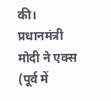की।
प्रधानमंत्री मोदी ने एक्स (पूर्व में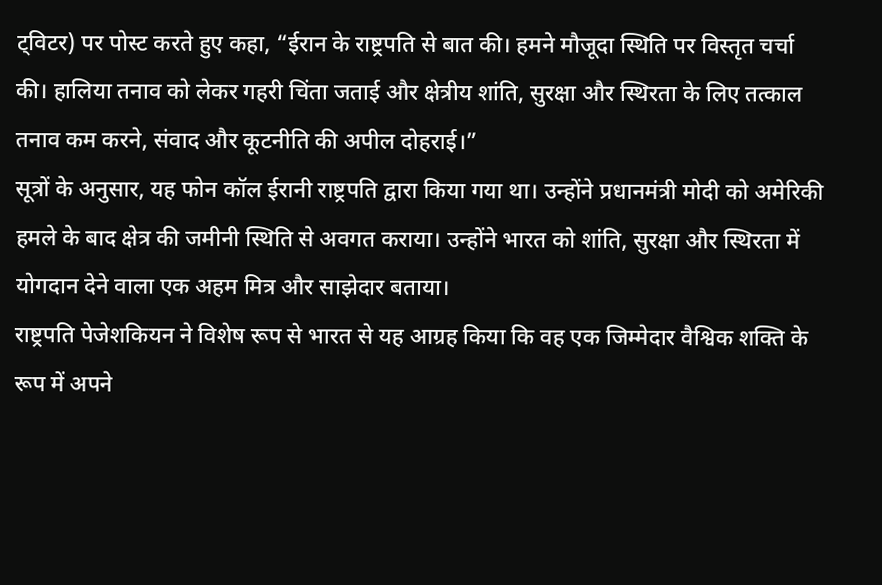ट्विटर) पर पोस्ट करते हुए कहा, “ईरान के राष्ट्रपति से बात की। हमने मौजूदा स्थिति पर विस्तृत चर्चा की। हालिया तनाव को लेकर गहरी चिंता जताई और क्षेत्रीय शांति, सुरक्षा और स्थिरता के लिए तत्काल तनाव कम करने, संवाद और कूटनीति की अपील दोहराई।”
सूत्रों के अनुसार, यह फोन कॉल ईरानी राष्ट्रपति द्वारा किया गया था। उन्होंने प्रधानमंत्री मोदी को अमेरिकी हमले के बाद क्षेत्र की जमीनी स्थिति से अवगत कराया। उन्होंने भारत को शांति, सुरक्षा और स्थिरता में योगदान देने वाला एक अहम मित्र और साझेदार बताया।
राष्ट्रपति पेजेशकियन ने विशेष रूप से भारत से यह आग्रह किया कि वह एक जिम्मेदार वैश्विक शक्ति के रूप में अपने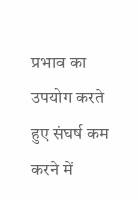प्रभाव का उपयोग करते हुए संघर्ष कम करने में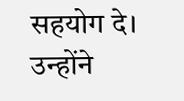सहयोग दे। उन्होंने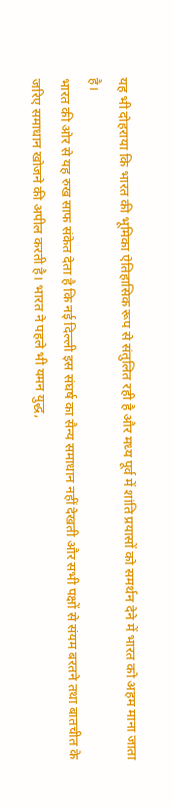यह भी दोहराया कि भारत की भूमिका ऐतिहासिक रूप से संतुलित रही है और मध्य पूर्व में शांति प्रयासों को समर्थन देने में भारत को अहम माना जाता है।
भारत की ओर से यह रुख साफ संकेत देता है कि नई दिल्ली इस संघर्ष का सैन्य समाधान नहीं देखती और सभी पक्षों से संयम बरतने तथा बातचीत के जरिए समाधान खोजने की अपील करती है। भारत ने पहले भी यमन युद्ध,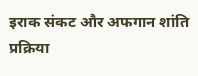इराक संकट और अफगान शांति प्रक्रिया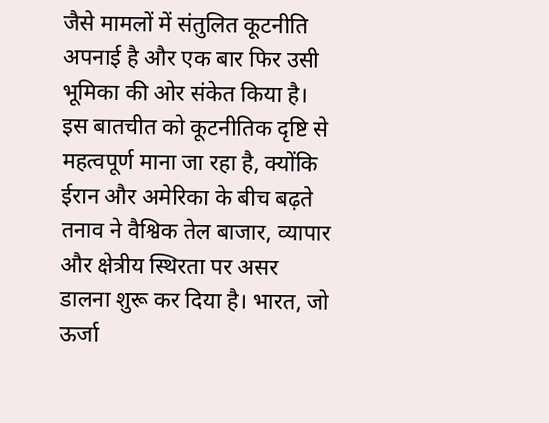जैसे मामलों में संतुलित कूटनीति अपनाई है और एक बार फिर उसी भूमिका की ओर संकेत किया है।
इस बातचीत को कूटनीतिक दृष्टि से महत्वपूर्ण माना जा रहा है, क्योंकि ईरान और अमेरिका के बीच बढ़ते तनाव ने वैश्विक तेल बाजार, व्यापार और क्षेत्रीय स्थिरता पर असर डालना शुरू कर दिया है। भारत, जो ऊर्जा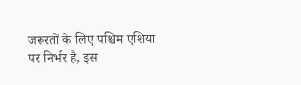जरूरतों के लिए पश्चिम एशिया पर निर्भर है, इस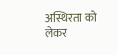अस्थिरता को लेकर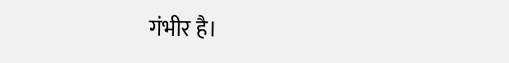गंभीर है।